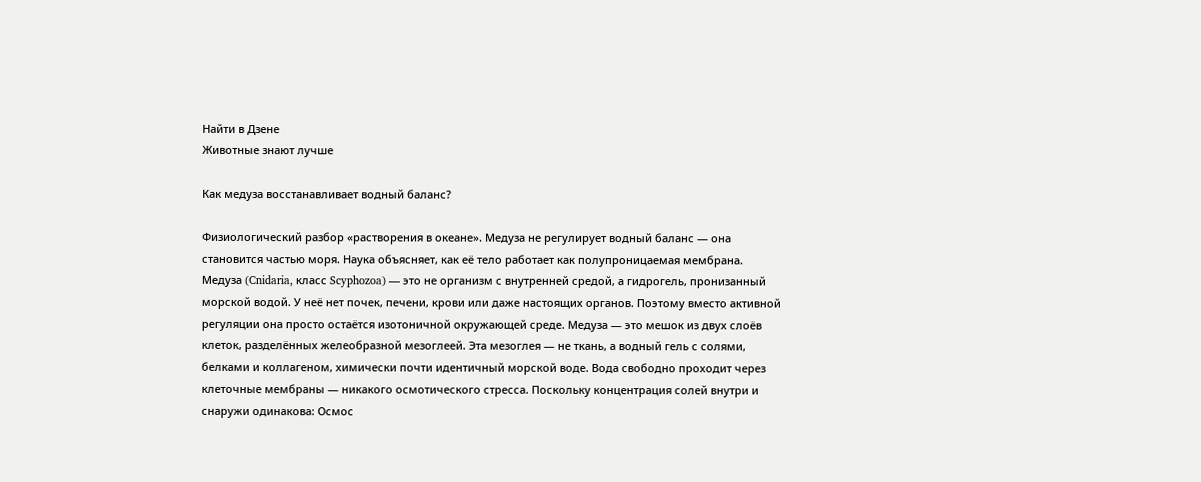Найти в Дзене
Животные знают лучше

Как медуза восстанавливает водный баланс?

Физиологический разбор «растворения в океане». Медуза не регулирует водный баланс — она становится частью моря. Наука объясняет, как её тело работает как полупроницаемая мембрана. Медуза (Cnidaria, класс Scyphozoa) — это не организм с внутренней средой, а гидрогель, пронизанный морской водой. У неё нет почек, печени, крови или даже настоящих органов. Поэтому вместо активной регуляции она просто остаётся изотоничной окружающей среде. Медуза — это мешок из двух слоёв клеток, разделённых желеобразной мезоглеей. Эта мезоглея — не ткань, а водный гель с солями, белками и коллагеном, химически почти идентичный морской воде. Вода свободно проходит через клеточные мембраны — никакого осмотического стресса. Поскольку концентрация солей внутри и снаружи одинакова: Осмос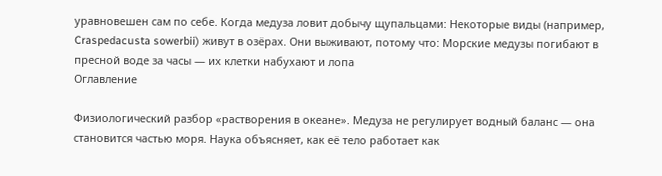уравновешен сам по себе. Когда медуза ловит добычу щупальцами: Некоторые виды (например, Craspedacusta sowerbii) живут в озёрах. Они выживают, потому что: Морские медузы погибают в пресной воде за часы — их клетки набухают и лопа
Оглавление

Физиологический разбор «растворения в океане». Медуза не регулирует водный баланс — она становится частью моря. Наука объясняет, как её тело работает как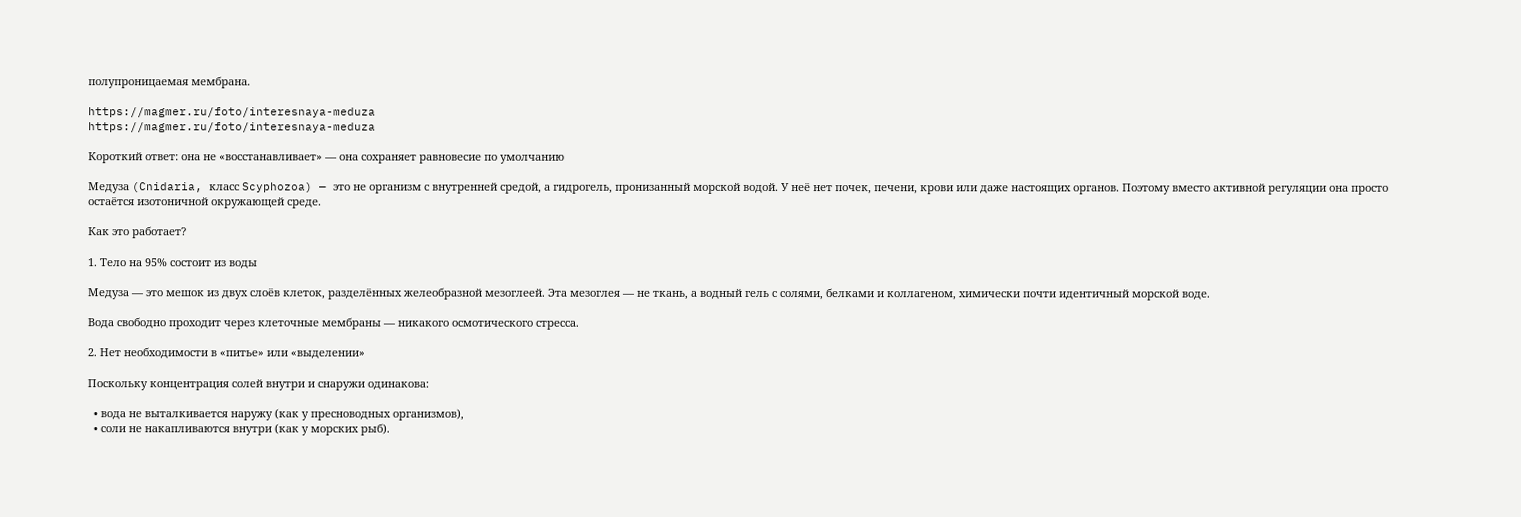полупроницаемая мембрана.

https://magmer.ru/foto/interesnaya-meduza
https://magmer.ru/foto/interesnaya-meduza

Короткий ответ: она не «восстанавливает» — она сохраняет равновесие по умолчанию

Медуза (Cnidaria, класс Scyphozoa) — это не организм с внутренней средой, а гидрогель, пронизанный морской водой. У неё нет почек, печени, крови или даже настоящих органов. Поэтому вместо активной регуляции она просто остаётся изотоничной окружающей среде.

Как это работает?

1. Тело на 95% состоит из воды

Медуза — это мешок из двух слоёв клеток, разделённых желеобразной мезоглеей. Эта мезоглея — не ткань, а водный гель с солями, белками и коллагеном, химически почти идентичный морской воде.

Вода свободно проходит через клеточные мембраны — никакого осмотического стресса.

2. Нет необходимости в «питье» или «выделении»

Поскольку концентрация солей внутри и снаружи одинакова:

  • вода не выталкивается наружу (как у пресноводных организмов),
  • соли не накапливаются внутри (как у морских рыб).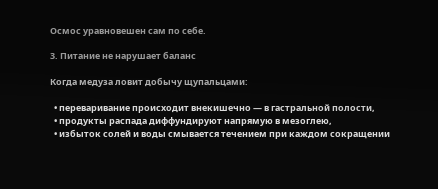Осмос уравновешен сам по себе.

3. Питание не нарушает баланс

Когда медуза ловит добычу щупальцами:

  • переваривание происходит внекишечно — в гастральной полости,
  • продукты распада диффундируют напрямую в мезоглею,
  • избыток солей и воды смывается течением при каждом сокращении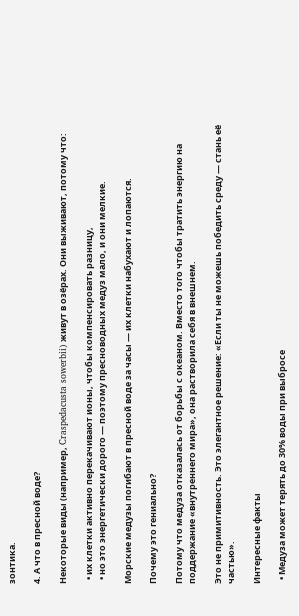зонтика.

4. А что в пресной воде?

Некоторые виды (например, Craspedacusta sowerbii) живут в озёрах. Они выживают, потому что:

  • их клетки активно перекачивают ионы, чтобы компенсировать разницу,
  • но это энергетически дорого — поэтому пресноводных медуз мало, и они мелкие.

Морские медузы погибают в пресной воде за часы — их клетки набухают и лопаются.

Почему это гениально?

Потому что медуза отказалась от борьбы с океаном. Вместо того чтобы тратить энергию на поддержание «внутреннего мира», она растворила себя в внешнем.

Это не примитивность. Это элегантное решение: «Если ты не можешь победить среду — стань её частью».

Интересные факты

  • Медуза может терять до 30% воды при выбросе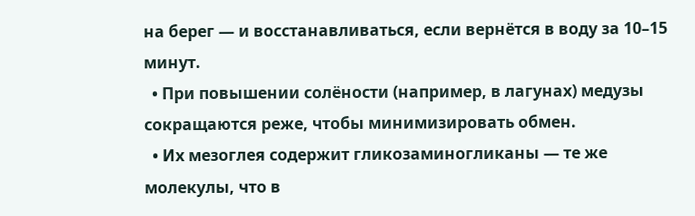на берег — и восстанавливаться, если вернётся в воду за 10–15 минут.
  • При повышении солёности (например, в лагунах) медузы сокращаются реже, чтобы минимизировать обмен.
  • Их мезоглея содержит гликозаминогликаны — те же молекулы, что в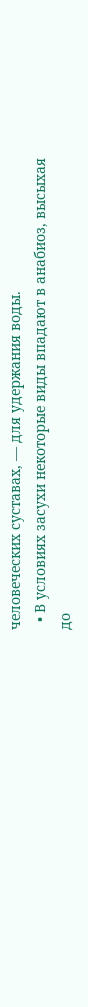человеческих суставах, — для удержания воды.
  • В условиях засухи некоторые виды впадают в анабиоз, высыхая до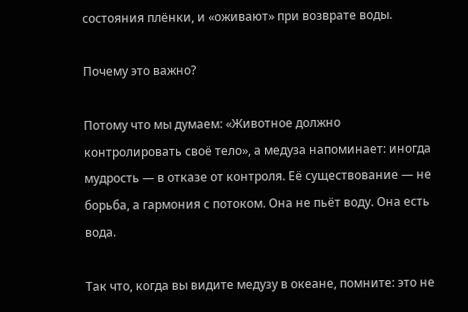состояния плёнки, и «оживают» при возврате воды.

Почему это важно?

Потому что мы думаем: «Животное должно контролировать своё тело», а медуза напоминает: иногда мудрость — в отказе от контроля. Её существование — не борьба, а гармония с потоком. Она не пьёт воду. Она есть вода.

Так что, когда вы видите медузу в океане, помните: это не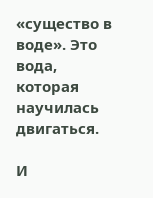«существо в воде». Это вода, которая научилась двигаться.

И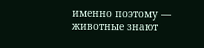именно поэтому — животные знают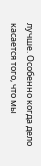лучше. Особенно когда дело касается того, что мы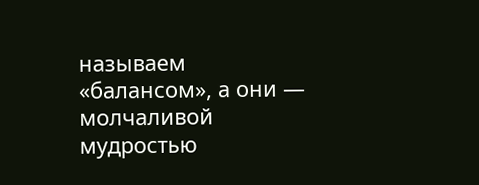называем «балансом», а они — молчаливой мудростью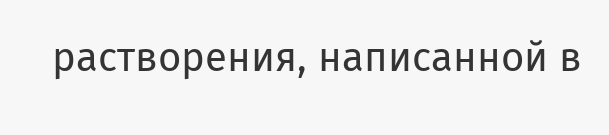растворения, написанной в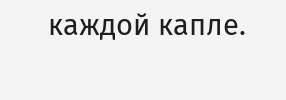каждой капле.